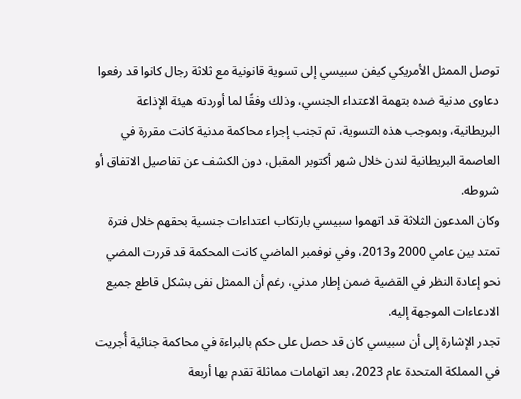توصل الممثل الأمريكي كيفن سبيسي إلى تسوية قانونية مع ثلاثة رجال كانوا قد رفعوا دعاوى مدنية ضده بتهمة الاعتداء الجنسي، وذلك وفقًا لما أوردته هيئة الإذاعة البريطانية، وبموجب هذه التسوية، تم تجنب إجراء محاكمة مدنية كانت مقررة في العاصمة البريطانية لندن خلال شهر أكتوبر المقبل، دون الكشف عن تفاصيل الاتفاق أو شروطه.
وكان المدعون الثلاثة قد اتهموا سبيسي بارتكاب اعتداءات جنسية بحقهم خلال فترة تمتد بين عامي 2000 و2013، وفي نوفمبر الماضي كانت المحكمة قد قررت المضي نحو إعادة النظر في القضية ضمن إطار مدني، رغم أن الممثل نفى بشكل قاطع جميع الادعاءات الموجهة إليه.
تجدر الإشارة إلى أن سبيسي كان قد حصل على حكم بالبراءة في محاكمة جنائية أُجريت في المملكة المتحدة عام 2023، بعد اتهامات مماثلة تقدم بها أربعة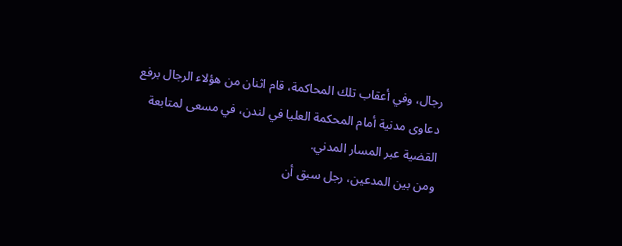رجال، وفي أعقاب تلك المحاكمة، قام اثنان من هؤلاء الرجال برفع دعاوى مدنية أمام المحكمة العليا في لندن، في مسعى لمتابعة القضية عبر المسار المدني.
ومن بين المدعين، رجل سبق أن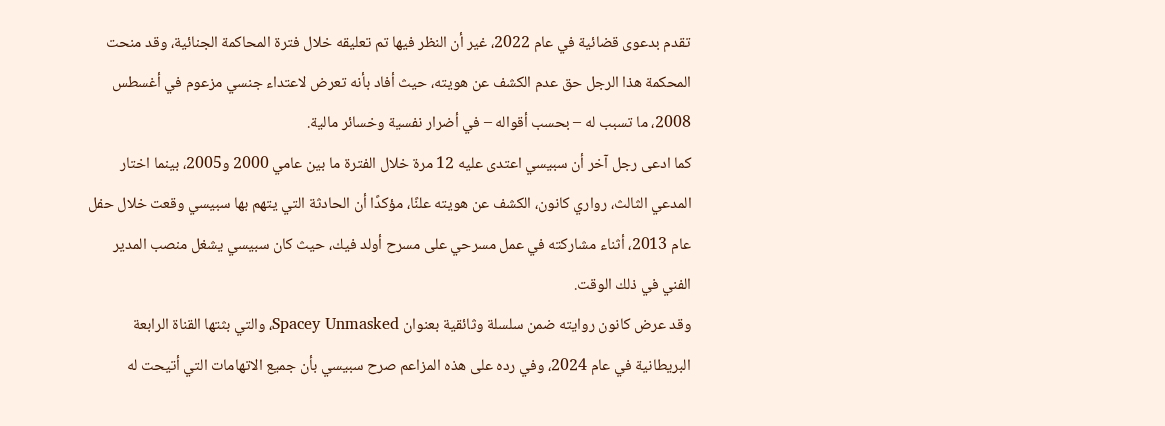تقدم بدعوى قضائية في عام 2022، غير أن النظر فيها تم تعليقه خلال فترة المحاكمة الجنائية، وقد منحت المحكمة هذا الرجل حق عدم الكشف عن هويته، حيث أفاد بأنه تعرض لاعتداء جنسي مزعوم في أغسطس 2008، ما تسبب له – بحسب أقواله – في أضرار نفسية وخسائر مالية.
كما ادعى رجل آخر أن سبيسي اعتدى عليه 12 مرة خلال الفترة ما بين عامي 2000 و2005، بينما اختار المدعي الثالث، رواري كانون، الكشف عن هويته علنًا، مؤكدًا أن الحادثة التي يتهم بها سبيسي وقعت خلال حفل عام 2013، أثناء مشاركته في عمل مسرحي على مسرح أولد فيك، حيث كان سبيسي يشغل منصب المدير الفني في ذلك الوقت.
وقد عرض كانون روايته ضمن سلسلة وثائقية بعنوان Spacey Unmasked، والتي بثتها القناة الرابعة البريطانية في عام 2024، وفي رده على هذه المزاعم صرح سبيسي بأن جميع الاتهامات التي أتيحت له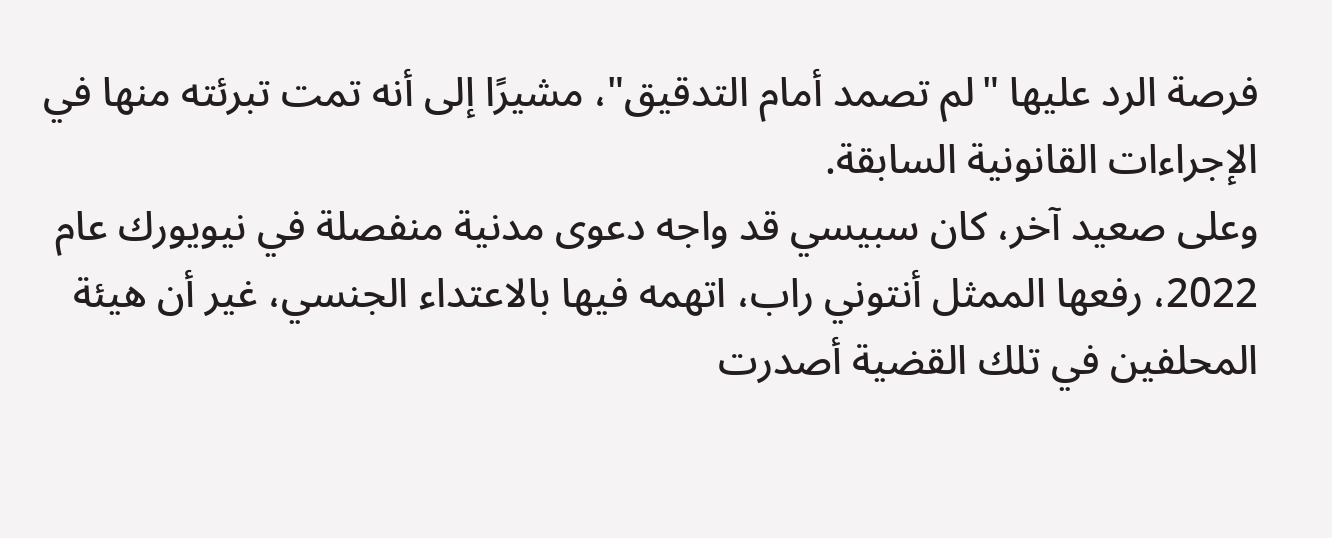فرصة الرد عليها "لم تصمد أمام التدقيق"، مشيرًا إلى أنه تمت تبرئته منها في الإجراءات القانونية السابقة.
وعلى صعيد آخر، كان سبيسي قد واجه دعوى مدنية منفصلة في نيويورك عام 2022، رفعها الممثل أنتوني راب، اتهمه فيها بالاعتداء الجنسي، غير أن هيئة المحلفين في تلك القضية أصدرت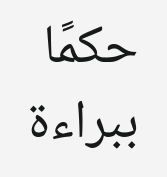حكمًا ببراءة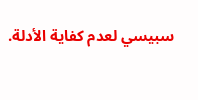سبيسي لعدم كفاية الأدلة.